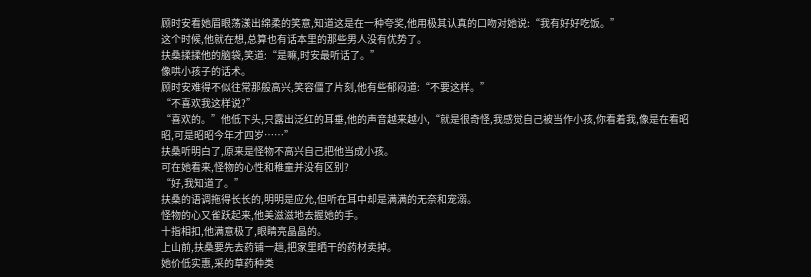顾时安看她眉眼荡漾出绵柔的笑意,知道这是在一种夸奖,他用极其认真的口吻对她说:“我有好好吃饭。”
这个时候,他就在想,总算也有话本里的那些男人没有优势了。
扶桑揉揉他的脑袋,笑道:“是嘛,时安最听话了。”
像哄小孩子的话术。
顾时安难得不似往常那般高兴,笑容僵了片刻,他有些郁闷道:“不要这样。”
“不喜欢我这样说?”
“喜欢的。”他低下头,只露出泛红的耳垂,他的声音越来越小,“就是很奇怪,我感觉自己被当作小孩,你看着我,像是在看昭昭,可是昭昭今年才四岁……”
扶桑听明白了,原来是怪物不高兴自己把他当成小孩。
可在她看来,怪物的心性和稚童并没有区别?
“好,我知道了。”
扶桑的语调拖得长长的,明明是应允,但听在耳中却是满满的无奈和宠溺。
怪物的心又雀跃起来,他美滋滋地去握她的手。
十指相扣,他满意极了,眼睛亮晶晶的。
上山前,扶桑要先去药铺一趟,把家里晒干的药材卖掉。
她价低实惠,采的草药种类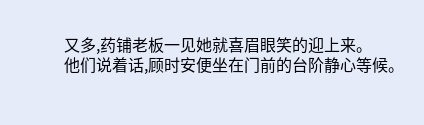又多,药铺老板一见她就喜眉眼笑的迎上来。
他们说着话,顾时安便坐在门前的台阶静心等候。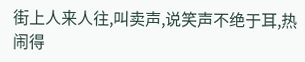街上人来人往,叫卖声,说笑声不绝于耳,热闹得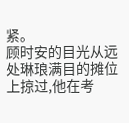紧。
顾时安的目光从远处琳琅满目的摊位上掠过,他在考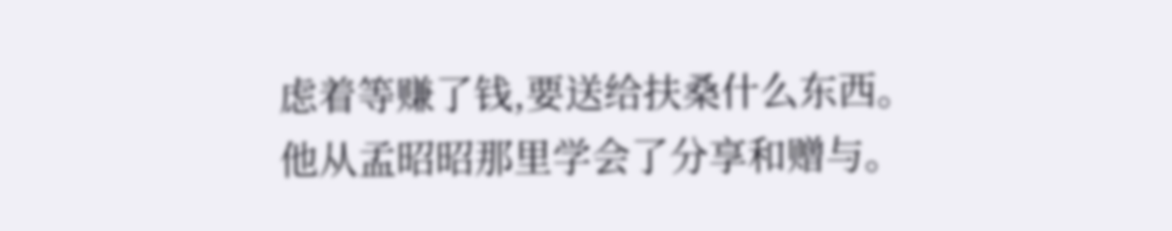虑着等赚了钱,要送给扶桑什么东西。
他从孟昭昭那里学会了分享和赠与。